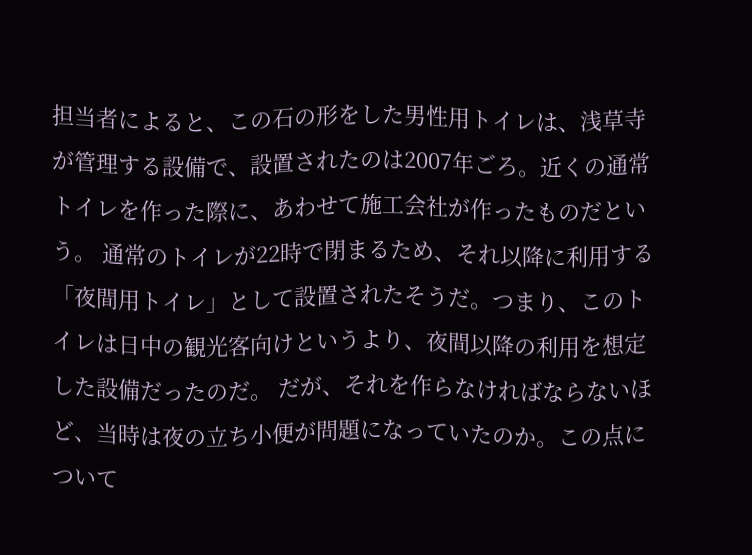担当者によると、この石の形をした男性用トイレは、浅草寺が管理する設備で、設置されたのは2007年ごろ。近くの通常トイレを作った際に、あわせて施工会社が作ったものだという。 通常のトイレが22時で閉まるため、それ以降に利用する「夜間用トイレ」として設置されたそうだ。つまり、このトイレは日中の観光客向けというより、夜間以降の利用を想定した設備だったのだ。 だが、それを作らなければならないほど、当時は夜の立ち小便が問題になっていたのか。この点について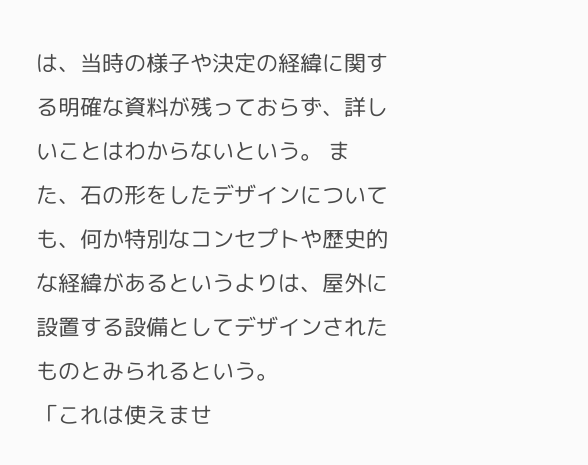は、当時の様子や決定の経緯に関する明確な資料が残っておらず、詳しいことはわからないという。 また、石の形をしたデザインについても、何か特別なコンセプトや歴史的な経緯があるというよりは、屋外に設置する設備としてデザインされたものとみられるという。
「これは使えませ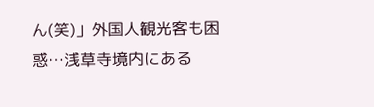ん(笑)」外国人観光客も困惑…浅草寺境内にある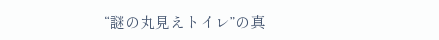“謎の丸見えトイレ”の真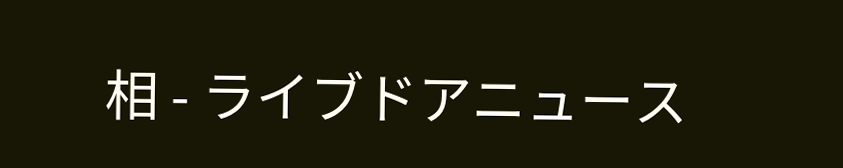相 - ライブドアニュース